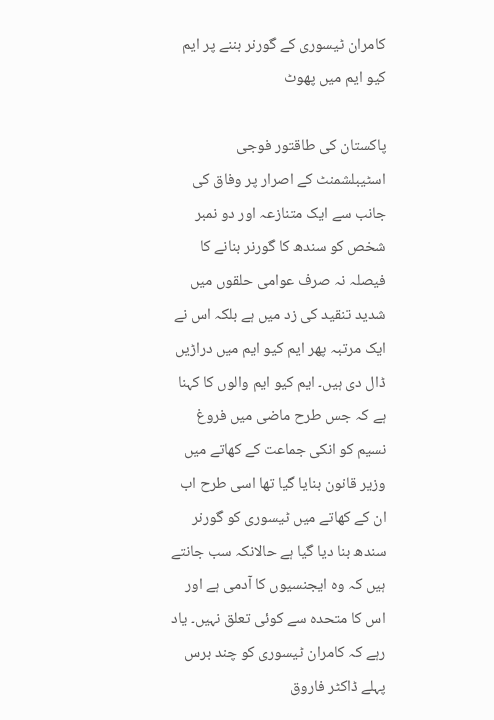کامران ٹیسوری کے گورنر بننے پر ایم کیو ایم میں پھوٹ

پاکستان کی طاقتور فوجی اسٹیبلشمنٹ کے اصرار پر وفاق کی جانب سے ایک متنازعہ اور دو نمبر شخص کو سندھ کا گورنر بنانے کا فیصلہ نہ صرف عوامی حلقوں میں شدید تنقید کی زد میں ہے بلکہ اس نے ایک مرتبہ پھر ایم کیو ایم میں دراڑیں ڈال دی ہیں۔ ایم کیو ایم والوں کا کہنا ہے کہ جس طرح ماضی میں فروغ نسیم کو انکی جماعت کے کھاتے میں وزیر قانون بنایا گیا تھا اسی طرح اب ان کے کھاتے میں ٹیسوری کو گورنر سندھ بنا دیا گیا ہے حالانکہ سب جانتے ہیں کہ وہ ایجنسیوں کا آدمی ہے اور اس کا متحدہ سے کوئی تعلق نہیں۔ یاد رہے کہ کامران ٹیسوری کو چند برس پہلے ڈاکٹر فاروق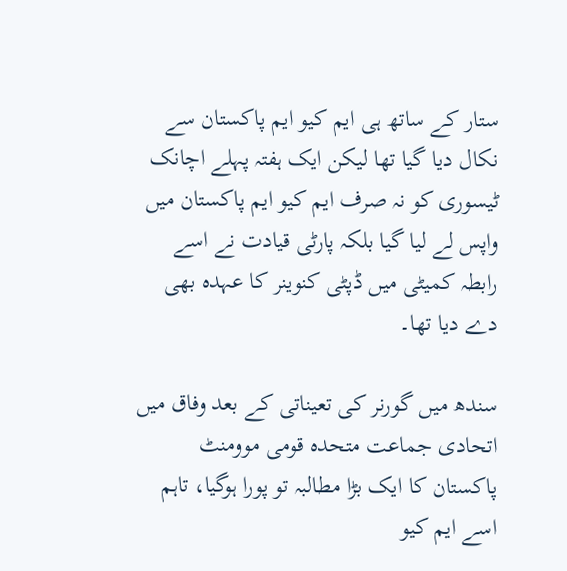ستار کے ساتھ ہی ایم کیو ایم پاکستان سے نکال دیا گیا تھا لیکن ایک ہفتہ پہلے اچانک ٹیسوری کو نہ صرف ایم کیو ایم پاکستان میں واپس لے لیا گیا بلکہ پارٹی قیادت نے اسے رابطہ کمیٹی میں ڈپٹی کنوینر کا عہدہ بھی دے دیا تھا۔

سندھ میں گورنر کی تعیناتی کے بعد وفاق میں اتحادی جماعت متحدہ قومی موومنٹ پاکستان کا ایک بڑا مطالبہ تو پورا ہوگیا، تاہم اسے ایم کیو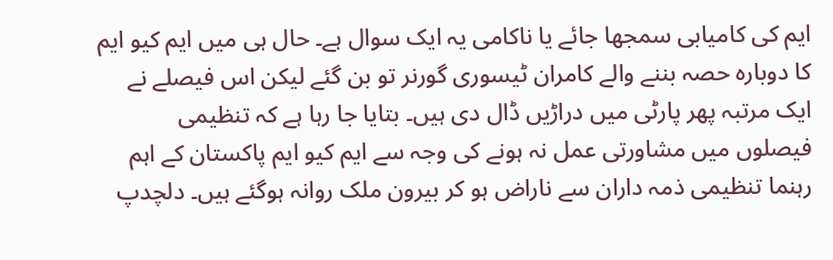ایم کی کامیابی سمجھا جائے یا ناکامی یہ ایک سوال ہے۔ حال ہی میں ایم کیو ایم کا دوبارہ حصہ بننے والے کامران ٹیسوری گورنر تو بن گئے لیکن اس فیصلے نے ایک مرتبہ پھر پارٹی میں دراڑیں ڈال دی ہیں۔ بتایا جا رہا ہے کہ تنظیمی فیصلوں میں مشاورتی عمل نہ ہونے کی وجہ سے ایم کیو ایم پاکستان کے اہم رہنما تنظیمی ذمہ داران سے ناراض ہو کر بیرون ملک روانہ ہوگئے ہیں۔ دلچدپ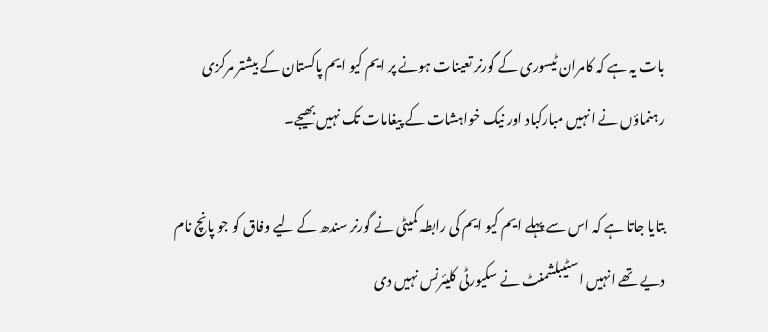بات یہ ہے کہ کامران ٹیسوری کے گورنر تعینات ہونے پر ایم کیو ایم پاکستان کے بیشتر مرکزی رہنماؤں نے انہیں مبارکباد اور نیک خواہشات کے پیغامات تک نہیں بھیجے۔

بتایا جاتا ہے کہ اس سے پہلے ایم کیو ایم کی رابطہ کمیٹی نے گورنر سندھ کے لیے وفاق کو جو پانچ نام دیے تھے انہیں اسٹیبلشمنٹ نے سکیورٹی کلیئرنس نہیں دی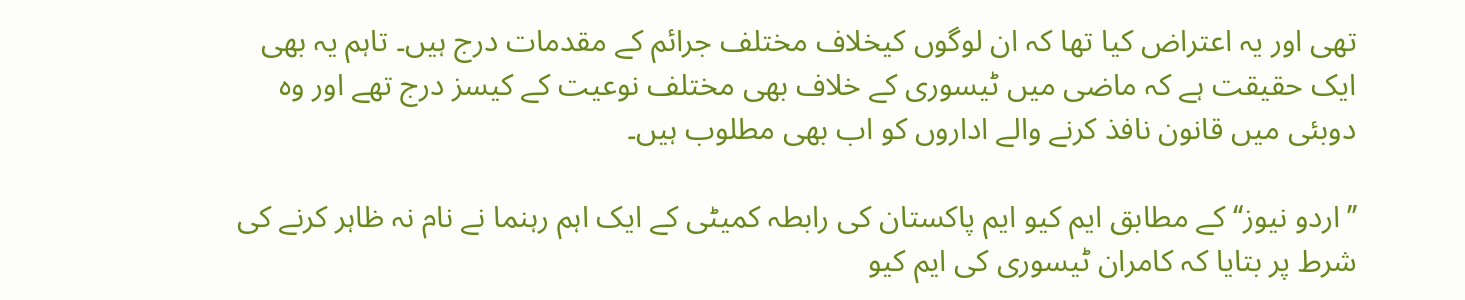تھی اور یہ اعتراض کیا تھا کہ ان لوگوں کیخلاف مختلف جرائم کے مقدمات درج ہیں۔ تاہم یہ بھی ایک حقیقت ہے کہ ماضی میں ٹیسوری کے خلاف بھی مختلف نوعیت کے کیسز درج تھے اور وہ دوبئی میں قانون نافذ کرنے والے اداروں کو اب بھی مطلوب ہیں۔

’’اردو نیوز‘‘ کے مطابق ایم کیو ایم پاکستان کی رابطہ کمیٹی کے ایک اہم رہنما نے نام نہ ظاہر کرنے کی شرط پر بتایا کہ کامران ٹیسوری کی ایم کیو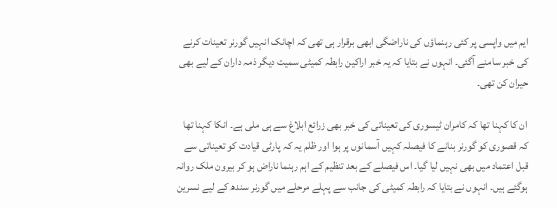ایم میں واپسی پر کئی رہنماؤں کی ناراضگی ابھی برقرار ہی تھی کہ اچانک انہیں گورنر تعینات کرنے کی خبر سامنے آگئی۔ انہوں نے بتایا کہ یہ خبر اراکین رابطہ کمیٹی سمیت دیگر ذمہ داران کے لیے بھی حیران کن تھی۔

ان کا کہنا تھا کہ کامران ٹیسوری کی تعیناتی کی خبر بھی زرائع ابلاغ سے ہی ملی ہے۔ انکا کہنا تھا کہ قصوری کو گورنر بنانے کا فیصلہ کہیں آسمانوں پر ہوا اور ظلم یہ کہ پارٹی قیادت کو تعیناتی سے قبل اعتماد میں بھی نہیں لیا گیا۔ اس فیصلے کے بعد تنظیم کے اہم رہنما ناراض ہو کر بیرون ملک روانہ ہوگئے ہیں۔ انہوں نے بتایا کہ رابطہ کمیٹی کی جانب سے پہلے مرحلے میں گورنر سندھ کے لیے نسرین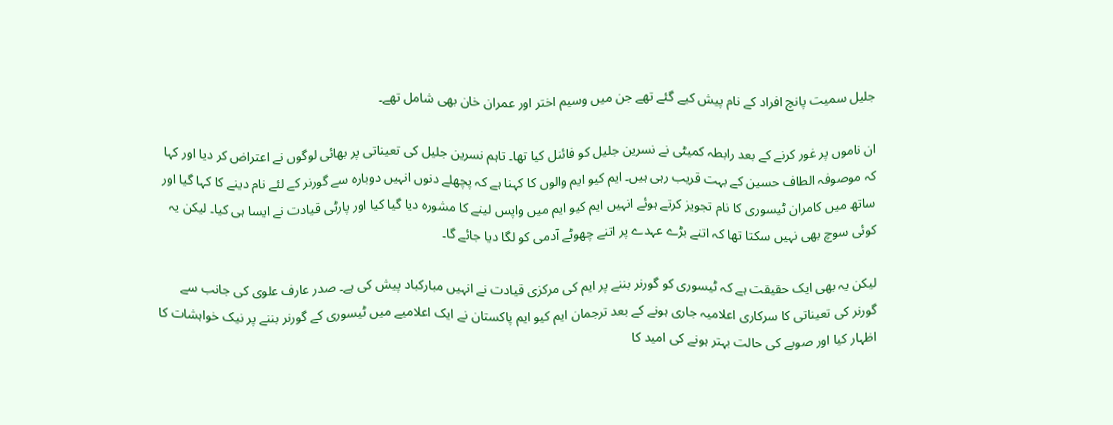جلیل سمیت پانچ افراد کے نام پیش کیے گئے تھے جن میں وسیم اختر اور عمران خان بھی شامل تھے۔

ان ناموں پر غور کرنے کے بعد رابطہ کمیٹی نے نسرین جلیل کو فائنل کیا تھا۔ تاہم نسرین جلیل کی تعیناتی پر بھائی لوگوں نے اعتراض کر دیا اور کہا کہ موصوفہ الطاف حسین کے بہت قریب رہی ہیں۔ ایم کیو ایم والوں کا کہنا ہے کہ پچھلے دنوں انہیں دوبارہ سے گورنر کے لئے نام دینے کا کہا گیا اور ساتھ میں کامران ٹیسوری کا نام تجویز کرتے ہوئے انہیں ایم کیو ایم میں واپس لینے کا مشورہ دیا گیا کیا اور پارٹی قیادت نے ایسا ہی کیا۔ لیکن یہ کوئی سوچ بھی نہیں سکتا تھا کہ اتنے بڑے عہدے پر اتنے چھوٹے آدمی کو لگا دیا جائے گا۔

لیکن یہ بھی ایک حقیقت ہے کہ ٹیسوری کو گورنر بننے پر ایم کی مرکزی قیادت نے انہیں مبارکباد پیش کی ہے۔ صدر عارف علوی کی جانب سے گورنر کی تعیناتی کا سرکاری اعلامیہ جاری ہونے کے بعد ترجمان ایم کیو ایم پاکستان نے ایک اعلامیے میں ٹیسوری کے گورنر بننے پر نیک خواہشات کا اظہار کیا اور صوبے کی حالت بہتر ہونے کی امید کا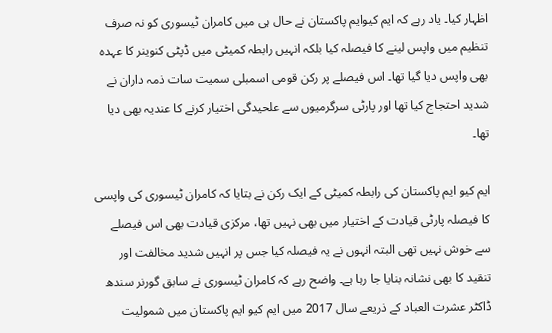اظہار کیا۔ یاد رہے کہ ایم کیوایم پاکستان نے حال ہی میں کامران ٹیسوری کو نہ صرف تنظیم میں واپس لینے کا فیصلہ کیا بلکہ انہیں رابطہ کمیٹی میں ڈپٹی کنوینر کا عہدہ بھی واپس دیا گیا تھا۔ اس فیصلے پر رکن قومی اسمبلی سمیت سات ذمہ داران نے شدید احتجاج کیا تھا اور پارٹی سرگرمیوں سے علحیدگی اختیار کرنے کا عندیہ بھی دیا تھا۔

ایم کیو ایم پاکستان کی رابطہ کمیٹی کے ایک رکن نے بتایا کہ کامران ٹیسوری کی واپسی کا فیصلہ پارٹی قیادت کے اختیار میں بھی نہیں تھا، مرکزی قیادت بھی اس فیصلے سے خوش نہیں تھی البتہ انہوں نے یہ فیصلہ کیا جس پر انہیں شدید مخالفت اور تنقید کا بھی نشانہ بنایا جا رہا ہے۔ واضح رہے کہ کامران ٹیسوری نے سابق گورنر سندھ ڈاکٹر عشرت العباد کے ذریعے سال 2017 میں ایم کیو ایم پاکستان میں شمولیت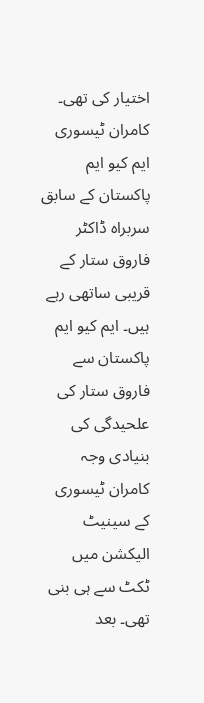اختیار کی تھی۔ کامران ٹیسوری ایم کیو ایم پاکستان کے سابق سربراہ ڈاکٹر فاروق ستار کے قریبی ساتھی رہے ہیں۔ ایم کیو ایم پاکستان سے فاروق ستار کی علحیدگی کی بنیادی وجہ کامران ٹیسوری کے سینیٹ الیکشن میں ٹکٹ سے ہی بنی تھی۔ بعد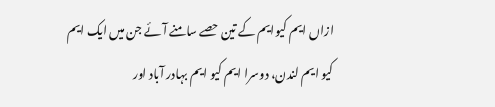ازاں ایم کیوایم کے تین حصے سامنے آئے جن میں ایک ایم کیو ایم لندن، دوسرا ایم کیو ایم بہادر آباد اور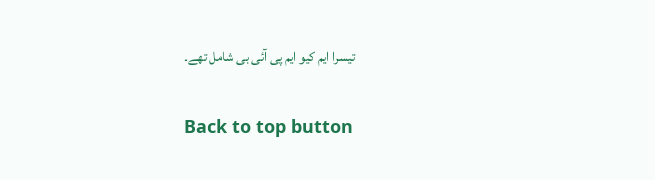تیسرا ایم کیو ایم پی آئی بی شامل تھے۔

Back to top button